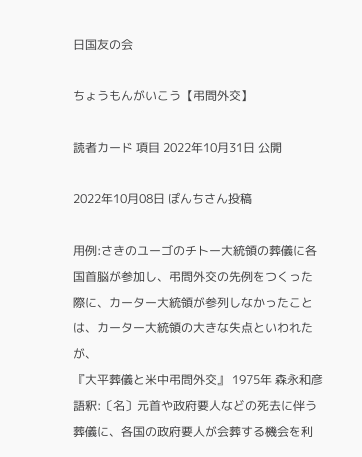日国友の会

ちょうもんがいこう【弔問外交】

読者カード 項目 2022年10月31日 公開

2022年10月08日 ぽんちさん投稿

用例:さきのユーゴのチトー大統領の葬儀に各国首脳が参加し、弔問外交の先例をつくった際に、カーター大統領が参列しなかったことは、カーター大統領の大きな失点といわれたが、
『大平葬儀と米中弔問外交』 1975年 森永和彦
語釈:〔名〕元首や政府要人などの死去に伴う葬儀に、各国の政府要人が会葬する機会を利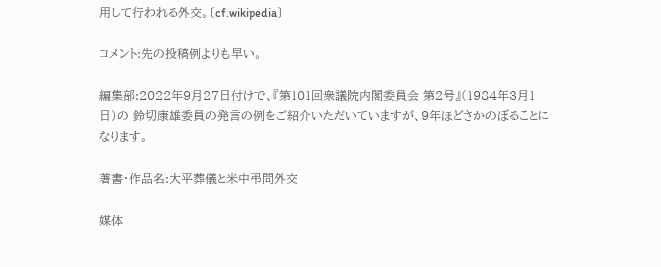用して行われる外交。〔cf.wikipedia〕

コメント:先の投稿例よりも早い。

編集部:2022年9月27日付けで、『第101回衆議院内閣委員会 第2号』(1984年3月1日)の 鈴切康雄委員の発言の例をご紹介いただいていますが、9年ほどさかのぼることになります。

著書・作品名:大平葬儀と米中弔問外交

媒体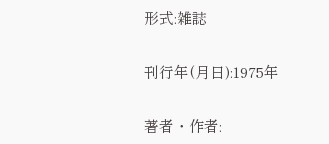形式:雑誌

刊行年(月日):1975年

著者・作者: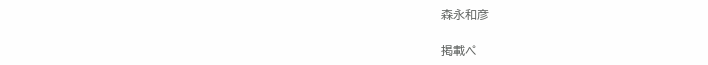森永和彦

掲載ペ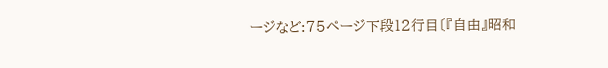ージなど:75ページ下段12行目〔『自由』昭和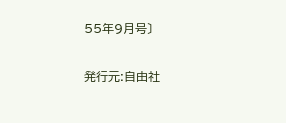55年9月号〕

発行元:自由社